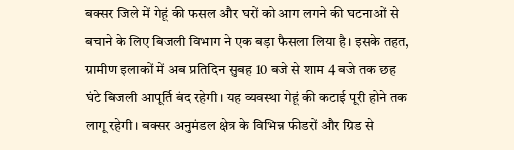बक्सर जिले में गेहूं की फसल और घरों को आग लगने की घटनाओं से बचाने के लिए बिजली विभाग ने एक बड़ा फैसला लिया है। इसके तहत, ग्रामीण इलाकों में अब प्रतिदिन सुबह 10 बजे से शाम 4 बजे तक छह घंटे बिजली आपूर्ति बंद रहेगी। यह व्यवस्था गेहूं की कटाई पूरी होने तक लागू रहेगी। बक्सर अनुमंडल क्षेत्र के विभिन्न फीडरों और ग्रिड से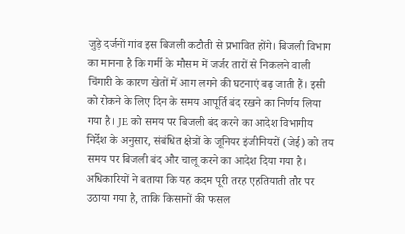जुड़े दर्जनों गांव इस बिजली कटौती से प्रभावित होंगे। बिजली विभाग का मानना है कि गर्मी के मौसम में जर्जर तारों से निकलने वाली चिंगारी के कारण खेतों में आग लगने की घटनाएं बढ़ जाती हैं। इसी को रोकने के लिए दिन के समय आपूर्ति बंद रखने का निर्णय लिया गया है। JE को समय पर बिजली बंद करने का आदेश विभागीय निर्देश के अनुसार, संबंधित क्षेत्रों के जूनियर इंजीनियरों (जेई) को तय समय पर बिजली बंद और चालू करने का आदेश दिया गया है। अधिकारियों ने बताया कि यह कदम पूरी तरह एहतियाती तौर पर उठाया गया है, ताकि किसानों की फसल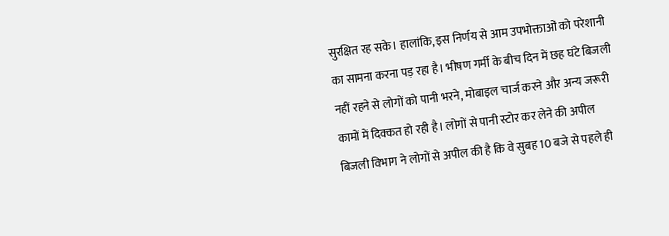सुरक्षित रह सके। हालांकि, इस निर्णय से आम उपभोक्ताओं को परेशानी का सामना करना पड़ रहा है। भीषण गर्मी के बीच दिन में छह घंटे बिजली नहीं रहने से लोगों को पानी भरने, मोबाइल चार्ज करने और अन्य जरूरी कामों में दिक्कत हो रही है। लोगों से पानी स्टोर कर लेने की अपील बिजली विभाग ने लोगों से अपील की है कि वे सुबह 10 बजे से पहले ही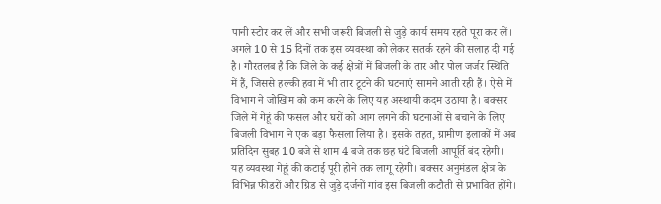पानी स्टोर कर लें और सभी जरूरी बिजली से जुड़े कार्य समय रहते पूरा कर लें। अगले 10 से 15 दिनों तक इस व्यवस्था को लेकर सतर्क रहने की सलाह दी गई है। गौरतलब है कि जिले के कई क्षेत्रों में बिजली के तार और पोल जर्जर स्थिति में हैं, जिससे हल्की हवा में भी तार टूटने की घटनाएं सामने आती रही हैं। ऐसे में विभाग ने जोखिम को कम करने के लिए यह अस्थायी कदम उठाया है। बक्सर जिले में गेहूं की फसल और घरों को आग लगने की घटनाओं से बचाने के लिए बिजली विभाग ने एक बड़ा फैसला लिया है। इसके तहत, ग्रामीण इलाकों में अब प्रतिदिन सुबह 10 बजे से शाम 4 बजे तक छह घंटे बिजली आपूर्ति बंद रहेगी। यह व्यवस्था गेहूं की कटाई पूरी होने तक लागू रहेगी। बक्सर अनुमंडल क्षेत्र के विभिन्न फीडरों और ग्रिड से जुड़े दर्जनों गांव इस बिजली कटौती से प्रभावित होंगे।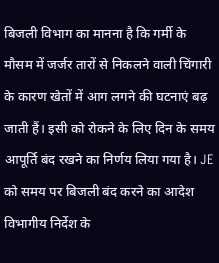बिजली विभाग का मानना है कि गर्मी के मौसम में जर्जर तारों से निकलने वाली चिंगारी के कारण खेतों में आग लगने की घटनाएं बढ़ जाती हैं। इसी को रोकने के लिए दिन के समय आपूर्ति बंद रखने का निर्णय लिया गया है। JE को समय पर बिजली बंद करने का आदेश विभागीय निर्देश के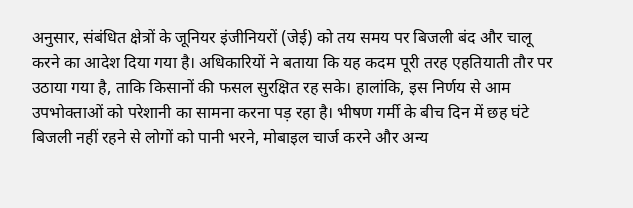अनुसार, संबंधित क्षेत्रों के जूनियर इंजीनियरों (जेई) को तय समय पर बिजली बंद और चालू करने का आदेश दिया गया है। अधिकारियों ने बताया कि यह कदम पूरी तरह एहतियाती तौर पर उठाया गया है, ताकि किसानों की फसल सुरक्षित रह सके। हालांकि, इस निर्णय से आम उपभोक्ताओं को परेशानी का सामना करना पड़ रहा है। भीषण गर्मी के बीच दिन में छह घंटे बिजली नहीं रहने से लोगों को पानी भरने, मोबाइल चार्ज करने और अन्य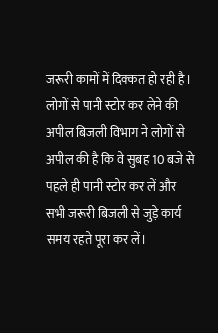जरूरी कामों में दिक्कत हो रही है। लोगों से पानी स्टोर कर लेने की अपील बिजली विभाग ने लोगों से अपील की है कि वे सुबह 10 बजे से पहले ही पानी स्टोर कर लें और सभी जरूरी बिजली से जुड़े कार्य समय रहते पूरा कर लें।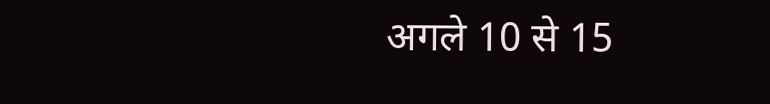अगले 10 से 15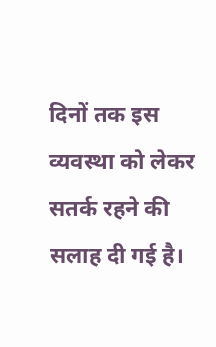दिनों तक इस व्यवस्था को लेकर सतर्क रहने की सलाह दी गई है।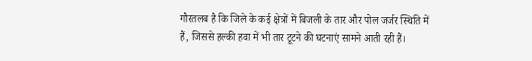गौरतलब है कि जिले के कई क्षेत्रों में बिजली के तार और पोल जर्जर स्थिति में हैं, जिससे हल्की हवा में भी तार टूटने की घटनाएं सामने आती रही हैं।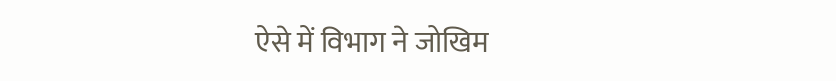ऐसे में विभाग ने जोखिम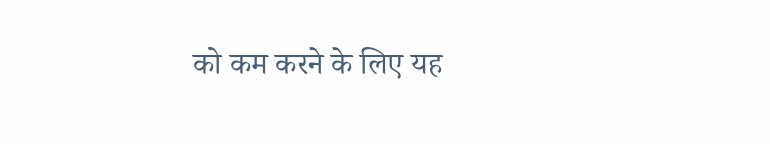को कम करने के लिए यह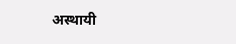अस्थायी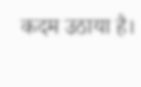कदम उठाया है।